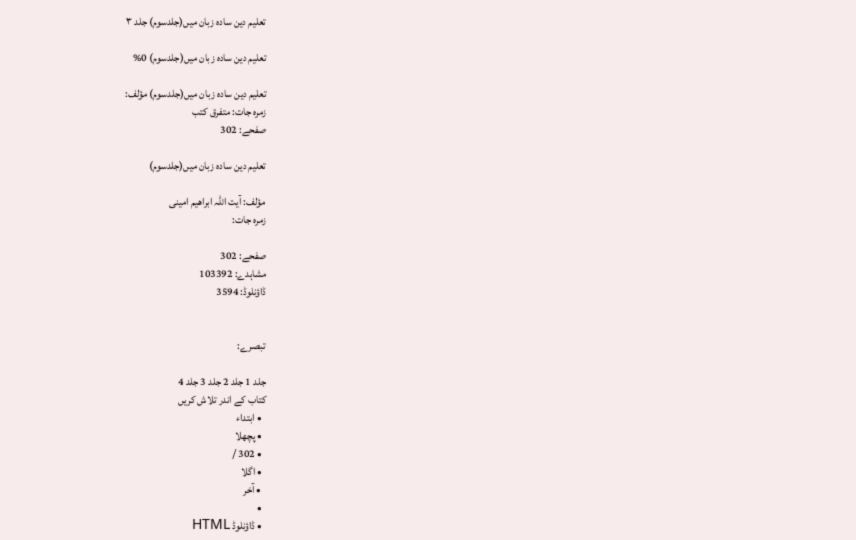تعلیم دین ساده زبان میں(جلدسوم) جلد ۳

تعلیم دین ساده زبان میں(جلدسوم) 0%

تعلیم دین ساده زبان میں(جلدسوم) مؤلف:
زمرہ جات: متفرق کتب
صفحے: 302

تعلیم دین ساده زبان میں(جلدسوم)

مؤلف: آيت اللہ ابراهیم امینی
زمرہ جات:

صفحے: 302
مشاہدے: 103392
ڈاؤنلوڈ: 3594


تبصرے:

جلد 1 جلد 2 جلد 3 جلد 4
کتاب کے اندر تلاش کریں
  • ابتداء
  • پچھلا
  • 302 /
  • اگلا
  • آخر
  •
  • ڈاؤنلوڈ HTML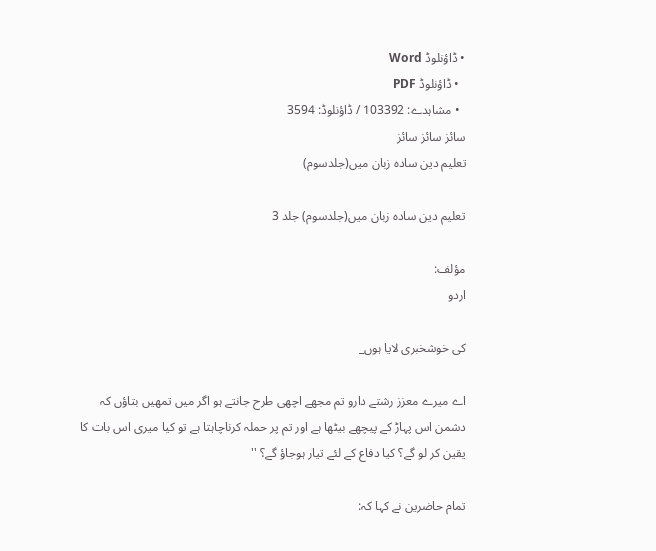• ڈاؤنلوڈ Word
  • ڈاؤنلوڈ PDF
  • مشاہدے: 103392 / ڈاؤنلوڈ: 3594
سائز سائز سائز
تعلیم دین ساده زبان میں(جلدسوم)

تعلیم دین ساده زبان میں(جلدسوم) جلد 3

مؤلف:
اردو

کی خوشخبری لایا ہوں_

اے میرے معزز رشتے دارو تم مجھے اچھی طرح جانتے ہو اگر میں تمھیں بتاؤں کہ دشمن اس پہاڑ کے پیچھے بیٹھا ہے اور تم پر حملہ کرناچاہتا ہے تو کیا میری اس بات کا یقین کر لو گے؟ کیا دفاع کے لئے تیار ہوجاؤ گے؟ ''

تمام حاضرین نے کہا کہ: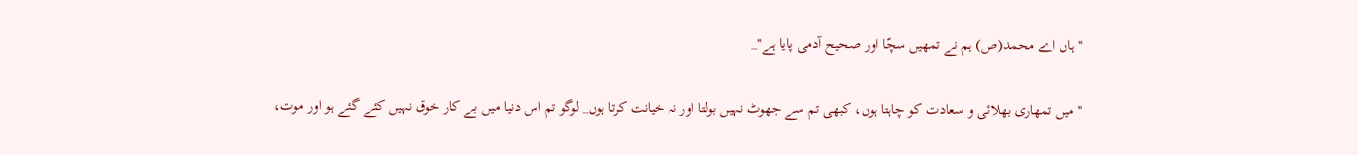'' ہاں اے محمد(ص) ہم نے تمھیں سچّا اور صحیح آدمی پایا ہے''_

'' میں تمھاری بھلائی و سعادت کو چاہتا ہوں، کبھی تم سے جھوٹ نہیں بولتا اور نہ خیانت کرتا ہوں_ لوگو تم اس دنیا میں بے کار خوق نہیں کئے گئے ہو اور موت،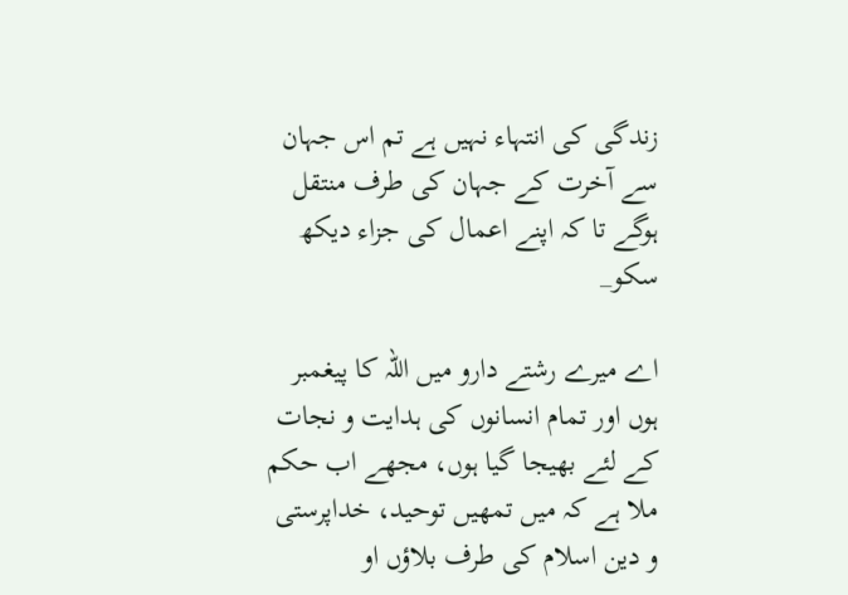زندگی کی انتہاء نہیں ہے تم اس جہان سے آخرت کے جہان کی طرف منتقل ہوگے تا کہ اپنے اعمال کی جزاء دیکھ سکو_

اے میرے رشتے دارو میں اللہ کا پیغمبر ہوں اور تمام انسانوں کی ہدایت و نجات کے لئے بھیجا گیا ہوں، مجھے اب حکم ملا ہے کہ میں تمھیں توحید، خداپرستی و دین اسلام کی طرف بلاؤں او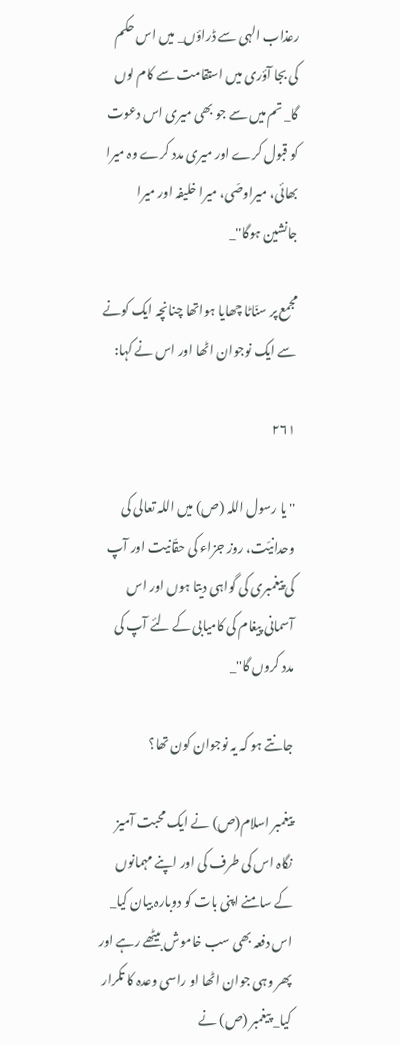رعذاب الہی سے ڈراؤں_ میں اس حکم کی بجا آؤری میں استقامت سے کام لوں گا_ تم میں سے جو بھی میری اس دعوت کو قبول کرے اور میری مدد کرے وہ میرا بھائی، میراوصّی، میرا خلیفہ اور میرا جانشین ہوگا''_

مجمع پر سنّاٹا چھایا ہواتھا چنانچہ ایک کونے سے ایک نوجوان اٹھا اور اس نے کہا:

۲۶۱

'' یا رسول اللہ (ص) میں اللہ تعالی کی وحدانيّت، روز جزاء کی حقّانیت اور آپ کی پیغمبری کی گواہی دیتا ہوں اور اس آسمانی پیغام کی کامیابی کے لئے آپ کی مدد کروں گا''_

جانتے ہو کہ یہ نوجوان کون تھا؟

پیغمبر اسلام(ص) نے ایک محبت آمیز نگاہ اس کی طرف کی اور اپنے مہمانوں کے سامنے اپنی بات کو دوبارہ بیان کیا_ اس دفعہ بھی سب خاموش بیٹھے رہے اور پھر وہی جوان اٹھا او راسی وعدہ کا تکرار کیا_ پیغمبر (ص) نے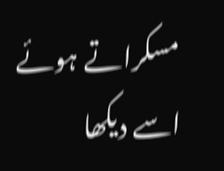مسکراتے ہوئے اسے دیکھا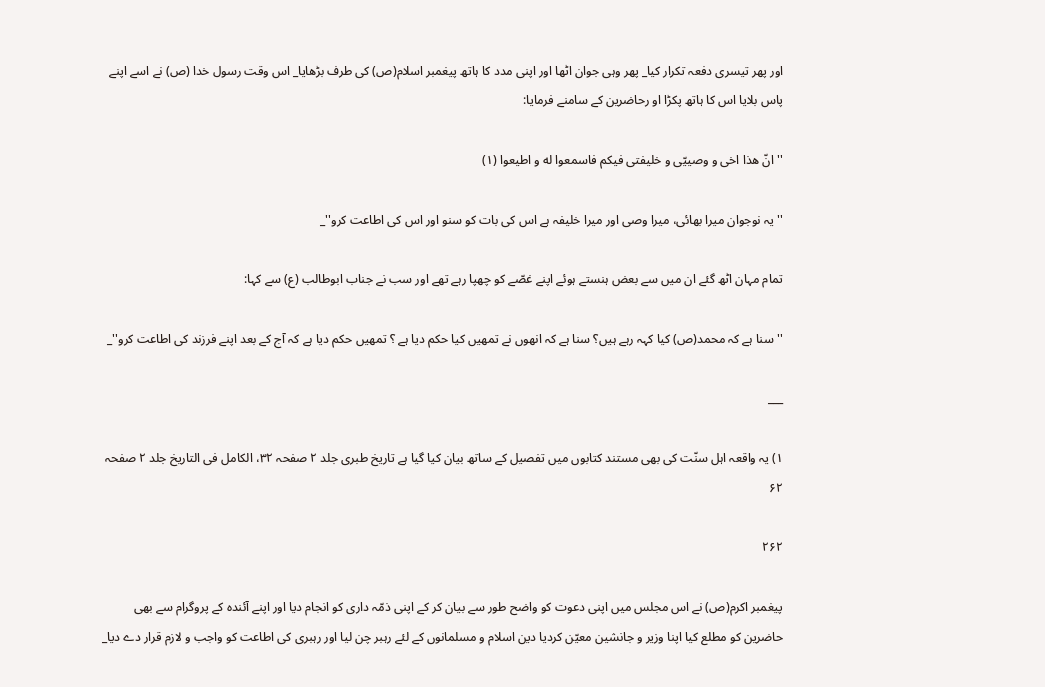اور پھر تیسری دفعہ تکرار کیا_ پھر وہی جوان اٹھا اور اپنی مدد کا ہاتھ پیغمبر اسلام(ص) کی طرف بڑھایا_ اس وقت رسول خدا (ص) نے اسے اپنے پاس بلایا اس کا ہاتھ پکڑا او رحاضرین کے سامنے فرمایا:

''انّ هذا اخی و وصیيّی و خلیفتی فیکم فاسمعوا له و اطیعوا (۱)

'' یہ نوجوان میرا بھائی، میرا وصی اور میرا خلیفہ ہے اس کی بات کو سنو اور اس کی اطاعت کرو''_

تمام مہان اٹھ گئے ان میں سے بعض ہنستے ہوئے اپنے غصّے کو چھپا رہے تھے اور سب نے جناب ابوطالب (ع) سے کہا:

'' سنا ہے کہ محمد(ص) کیا کہہ رہے ہیں؟ سنا ہے کہ انھوں نے تمھیں کیا حکم دیا ہے ؟ تمھیں حکم دیا ہے کہ آج کے بعد اپنے فرزند کی اطاعت کرو''_

___

۱) یہ واقعہ اہل سنّت کی بھی مستند کتابوں میں تفصیل کے ساتھ بیان کیا گیا ہے تاریخ طبری جلد ۲ صفحہ ۳۲، الکامل فی التاریخ جلد ۲ صفحہ ۶۲

۲۶۲

پیغمبر اکرم(ص) نے اس مجلس میں اپنی دعوت کو واضح طور سے بیان کر کے اپنی ذمّہ داری کو انجام دیا اور اپنے آئندہ کے پروگرام سے بھی حاضرین کو مطلع کیا اپنا وزیر و جانشین معيّن کردیا دین اسلام و مسلمانوں کے لئے رہبر چن لیا اور رہبری کی اطاعت کو واجب و لازم قرار دے دیا_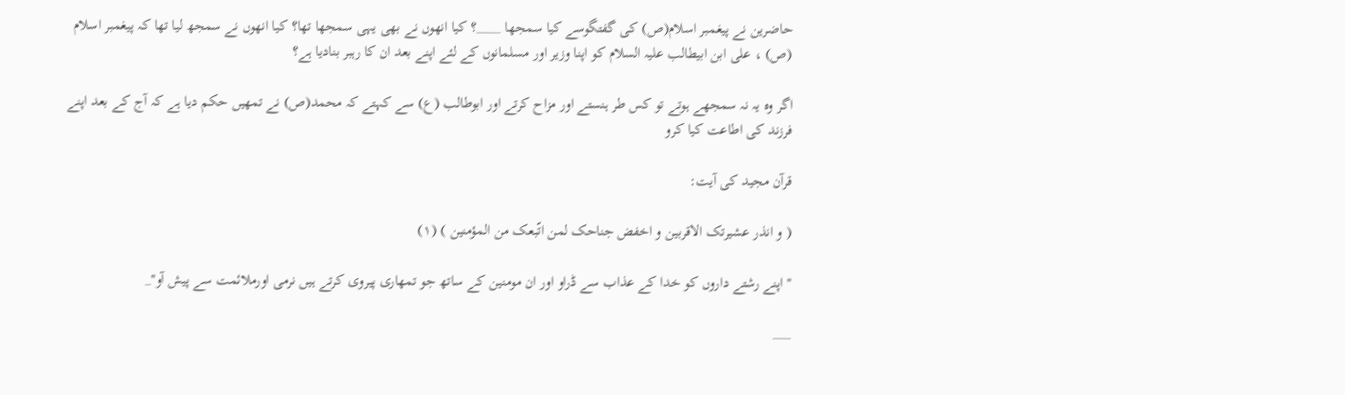حاضرین نے پیغمبر اسلام(ص) کی گفتگوسے کیا سمجھا ____؟ کیا انھوں نے بھی یہی سمجھا تھا؟ کیا انھوں نے سمجھ لیا تھا کہ پیغمبر اسلام (ص) ، علی ابن ابیطالب علیہ السلام کو اپنا وزیر اور مسلمانوں کے لئے اپنے بعد ان کا رہبر بنادیا ہے؟

اگر وہ یہ نہ سمجھے ہوتے تو کس طر ہنستے اور مزاح کرتے اور ابوطالب (ع) سے کہتے کہ محمد(ص) نے تمھیں حکم دیا ہے کہ آج کے بعد اپنے فرزند کی اطاعت کیا کرو

قرآن مجید کی آیت:

( و انذر عشیرتک الاقربین و اخفض جناحک لمن اتّبعک من المؤمنین ) (۱)

'' اپنے رشتے داروں کو خدا کے عذاب سے ڈراو اور ان مومنین کے ساتھ جو تمھاری پیروی کرتے ہیں نرمی اورملائمت سے پیش آو''_

___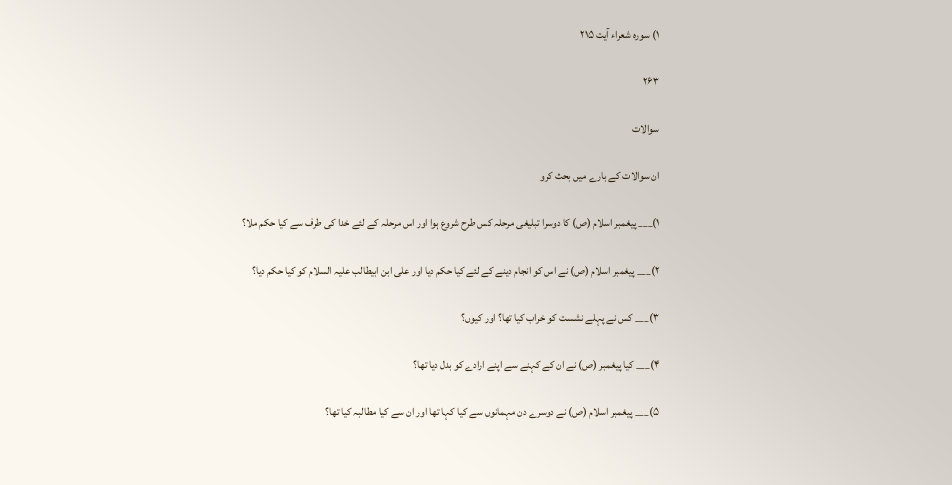۱) سورہ شعراء آیت ۲۱۵

۲۶۳

سوالات

ان سوالات کے بارے میں بحث کرو

۱)___ پیغمبر اسلام (ص) کا دوسرا تبلیغی مرحلہ کس طرح شروع ہوا اور اس مرحلہ کے لئے خدا کی طرف سے کیا حکم ملا؟

۲)___ پیغمبر اسلام (ص) نے اس کو انجام دینے کے لئے کیا حکم دیا اور علی ابن ابیطالب علیہ السلام کو کیا حکم دیا؟

۳)___ کس نے پہلے نشست کو خراب کیا تھا؟ اور کیوں؟

۴)___ کیا پیغمبر (ص) نے ان کے کہنے سے اپنے ارادے کو بدل دیا تھا؟

۵)___ پیغمبر اسلام (ص) نے دوسرے دن مہمانوں سے کیا کہا تھا اور ان سے کیا مطالبہ کیا تھا؟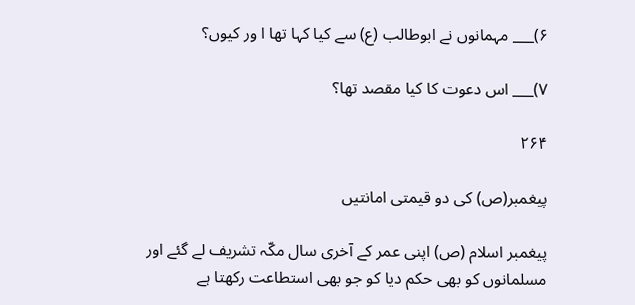۶)___ مہمانوں نے ابوطالب (ع) سے کیا کہا تھا ا ور کیوں؟

۷)___ اس دعوت کا کیا مقصد تھا؟

۲۶۴

پیغمبر(ص) کی دو قیمتی امانتیں

پیغمبر اسلام (ص) اپنی عمر کے آخری سال مكّہ تشریف لے گئے اور مسلمانوں کو بھی حکم دیا کو جو بھی استطاعت رکھتا ہے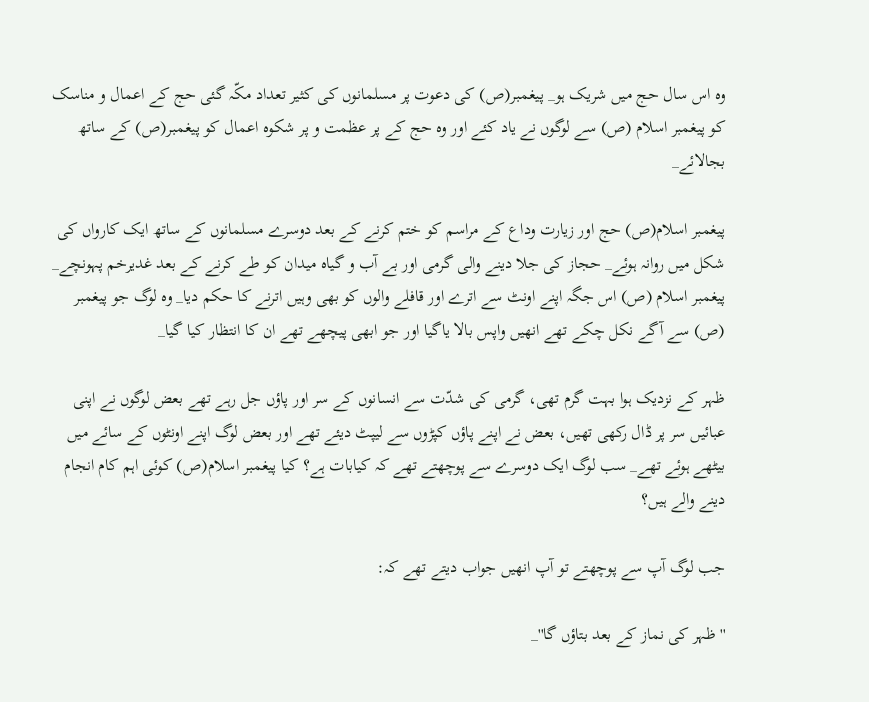وہ اس سال حج میں شریک ہو_ پیغمبر(ص) کی دعوت پر مسلمانوں کی کثیر تعداد مكّہ گئی حج کے اعمال و مناسک کو پیغمبر اسلام (ص) سے لوگوں نے یاد کئے اور وہ حج کے پر عظمت و پر شکوہ اعمال کو پیغمبر(ص) کے ساتھ بجالائے_

پیغمبر اسلام(ص) حج اور زیارت وداع کے مراسم کو ختم کرنے کے بعد دوسرے مسلمانوں کے ساتھ ایک کارواں کی شکل میں روانہ ہوئے_ حجاز کی جلا دینے والی گرمی اور بے آب و گیاہ میدان کو طے کرنے کے بعد غدیرخم پہونچے_ پیغمبر اسلام (ص) اس جگہ اپنے اونٹ سے اترے اور قافلے والوں کو بھی وہیں اترنے کا حکم دیا_ وہ لوگ جو پیغمبر (ص) سے آگے نکل چکے تھے انھیں واپس بالا یاگیا اور جو ابھی پیچھے تھے ان کا انتظار کیا گیا_

ظہر کے نزدیک ہوا بہت گرم تھی، گرمی کی شدّت سے انسانوں کے سر اور پاؤں جل رہے تھے بعض لوگوں نے اپنی عبائیں سر پر ڈال رکھی تھیں، بعض نے اپنے پاؤں کپڑوں سے لیپٹ دیئے تھے اور بعض لوگ اپنے اونٹوں کے سائے میں بیٹھے ہوئے تھے_ سب لوگ ایک دوسرے سے پوچھتے تھے کہ کیابات ہے؟ کیا پیغمبر اسلام(ص) کوئی اہم کام انجام دینے والے ہیں؟

جب لوگ آپ سے پوچھتے تو آپ انھیں جواب دیتے تھے کہ:

'' ظہر کی نماز کے بعد بتاؤں گا''_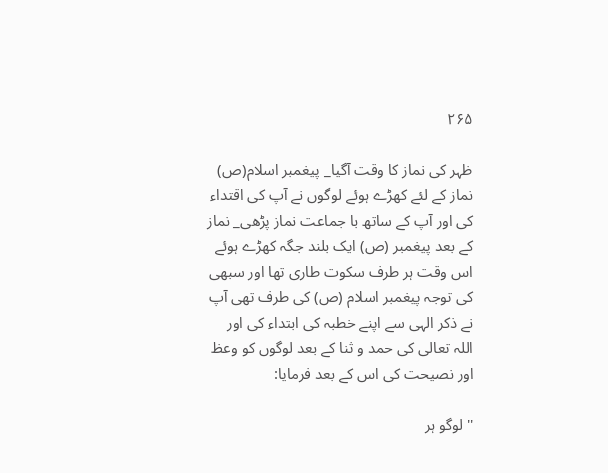۲۶۵

ظہر کی نماز کا وقت آگیا_ پیغمبر اسلام(ص) نماز کے لئے کھڑے ہوئے لوگوں نے آپ کی اقتداء کی اور آپ کے ساتھ با جماعت نماز پڑھی_ نماز کے بعد پیغمبر (ص) ایک بلند جگہ کھڑے ہوئے اس وقت ہر طرف سکوت طاری تھا اور سبھی کی توجہ پیغمبر اسلام (ص) کی طرف تھی آپ نے ذکر الہی سے اپنے خطبہ کی ابتداء کی اور اللہ تعالی کی حمد و ثنا کے بعد لوگوں کو وعظ اور نصیحت کی اس کے بعد فرمایا:

'' لوگو ہر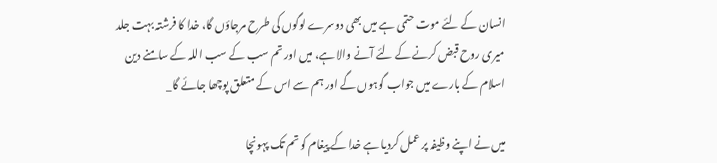انسان کے لئے موت حتمی ہے میں بھی دوسرے لوگوں کی طرح مرجاؤں گا، خدا کا فرشتہ بہت جلد میری روح قبض کرنے کے لئے آنے والا ہے، میں اور تم سب کے سب اللہ کے سامنے دین اسلام کے بارے میں جواب گوہوں گے اور ہم سے اس کے متعلق پوچھا جائے گا_

میں نے اپنے وظیفہ پر عمل کردیا ہے خدا کے پیغام کو تم تک پہونچا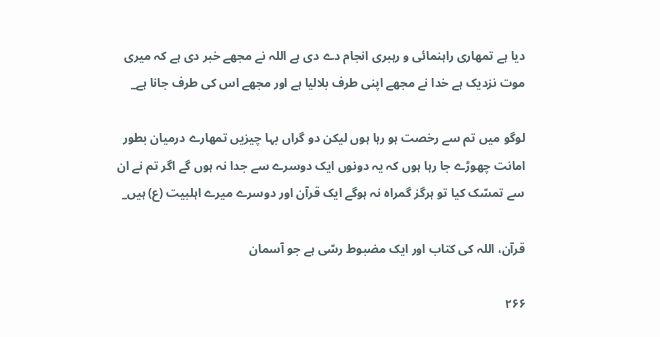دیا ہے تمھاری راہنمائی و رہبری انجام دے دی ہے اللہ نے مجھے خبر دی ہے کہ میری موت نزدیک ہے خدا نے مجھے اپنی طرف بلالیا ہے اور مجھے اس کی طرف جانا ہے_

لوگو میں تم سے رخصت ہو رہا ہوں لیکن دو گراں بہا چیزیں تمھارے درمیان بطور امانت چھوڑے جا رہا ہوں کہ یہ دونوں ایک دوسرے سے جدا نہ ہوں گے اگر تم نے ان سے تمسّک کیا تو ہرگز گمراہ نہ ہوگے ایک قرآن اور دوسرے میرے اہلبیت (ع) ہیں_

قرآن، اللہ کی کتاب اور ایک مضبوط رسّی ہے جو آسمان

۲۶۶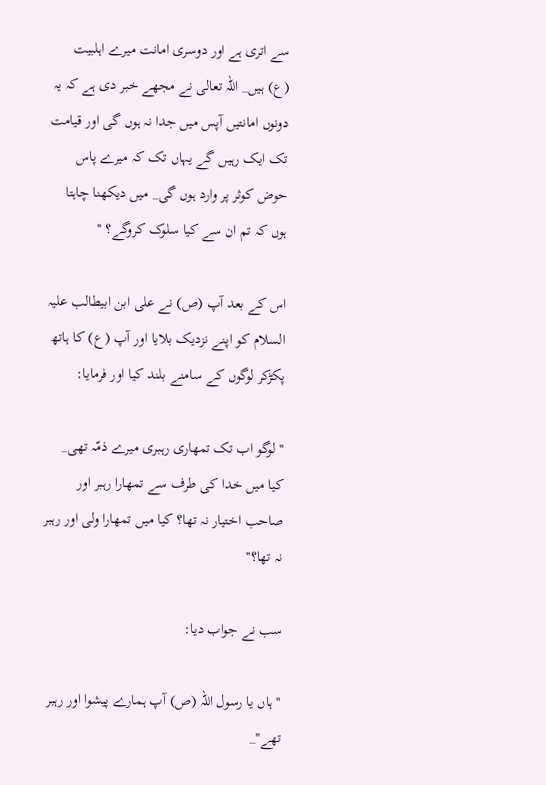سے اتری ہے اور دوسری امانت میرے اہلبیت (ع) ہیں_ اللہ تعالی نے مجھے خبر دی ہے کہ یہ دونوں امانتیں آپس میں جدا نہ ہوں گی اور قیامت تک ایک رہیں گے یہاں تک کہ میرے پاس حوض کوثر پر وارد ہوں گی_ میں دیکھنا چاہتا ہوں کہ تم ان سے کیا سلوک کروگے؟ ''

اس کے بعد آپ (ص) نے علی ابن ابیطالب علیہ السلام کو اپنے نزدیک بلایا اور آپ (ع) کا ہاتھ پکڑکر لوگوں کے سامنے بلند کیا اور فرمایا:

'' لوگو اب تک تمھاری رہبری میرے ذمّہ تھی_ کیا میں خدا کی طرف سے تمھارا رہبر اور صاحب اختیار نہ تھا؟ کیا میں تمھارا ولی اور رہبر نہ تھا؟''

سب نے جواب دیا:

'' ہاں یا رسول اللہ (ص) آپ ہمارے پیشوا اور رہبر تھے''_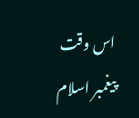اس وقت پیغمبر اسلام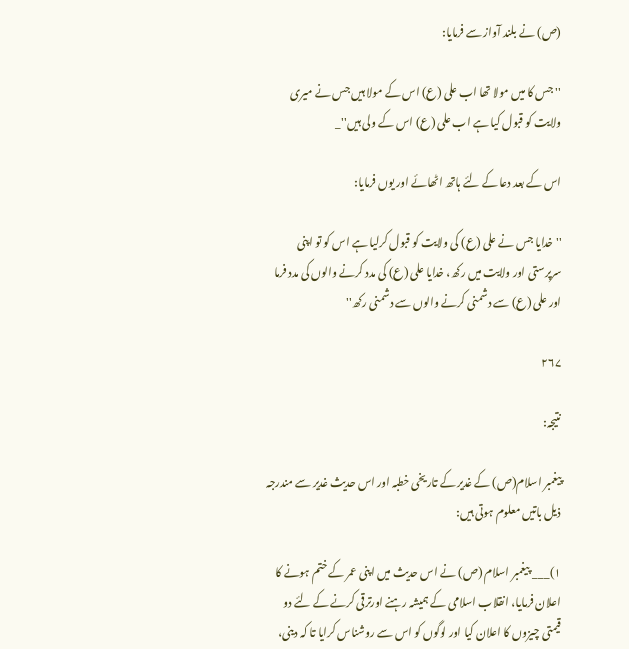(ص) نے بلند آواز سے فرمایا:

'' جس کا میں مولا تھا اب علی (ع) اس کے مولا ہیں جس نے میری ولایت کو قبول کیا ہے اب علی (ع) اس کے ولی ہیں''_

اس کے بعد دعا کے لئے ہاتھ اٹھائے اور یوں فرمایا:

'' خدایا جس نے علی (ع) کی ولایت کو قبول کرلیا ہے اس کو تو اپنی سرپرستی اور ولایت میں رکھ، خدایا علی (ع) کی مدد کرنے والوں کی مدد فرما اور علی (ع) سے دشمنی کرنے والوں سے دشمنی رکھ''

۲۶۷

نتیجہ:

پیغمبر اسلام(ص) کے غدیر کے تاریخی خطبہ اور اس حدیث غدیر سے مندرجہ ذیل باتیں معلوم ہوتی ہیں:

۱)___ پیغمبر اسلام (ص) نے اس حدیث میں اپنی عمر کے ختم ہونے کا اعلان فرمایا، انقلاب اسلامی کے ہمیشہ رہنے اورترقی کرنے کے لئے دو قیمتی چیزوں کا اعلان کیا اور لوگوں کو اس سے روشناس کرایا تا کہ دینی،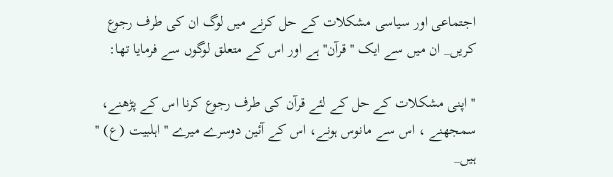اجتماعی اور سیاسی مشکلات کے حل کرنے میں لوگ ان کی طرف رجوع کریں_ ان میں سے ایک '' قرآن'' ہے اور اس کے متعلق لوگوں سے فرمایا تھا:

'' اپنی مشکلات کے حل کے لئے قرآن کی طرف رجوع کرنا اس کے پڑھنے، سمجھنے ، اس سے مانوس ہونے، اس کے آئین دوسرے میرے '' اہلبیت (ع) '' ہیں_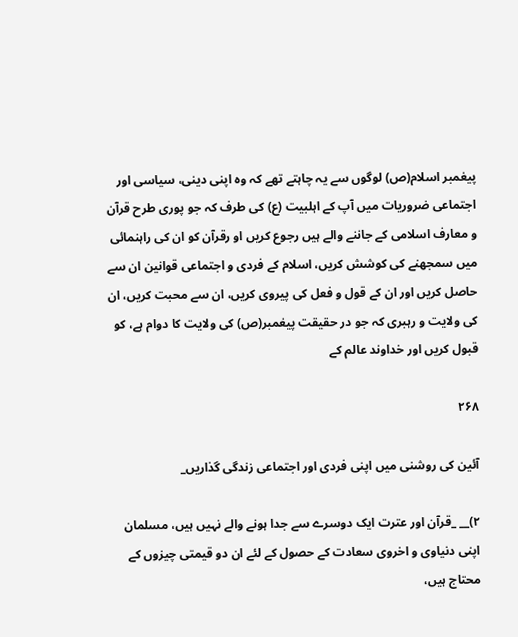پیغمبر اسلام(ص) لوگوں سے یہ چاہتے تھے کہ وہ اپنی دینی، سیاسی اور اجتماعی ضروریات میں آپ کے اہلبیت (ع) کی طرف کہ جو پوری طرح قرآن و معارف اسلامی کے جاننے والے ہیں رجوع کریں او رقرآن کو ان کی راہنمائی میں سمجھنے کی کوشش کریں، اسلام کے فردی و اجتماعی قوانین ان سے حاصل کریں اور ان کے قول و فعل کی پیروی کریں، ان سے محبت کریں، ان کی ولایت و رہبری کہ جو در حقیقت پیغمبر(ص) کی ولایت کا دوام ہے، کو قبول کریں اور خداوند عالم کے

۲۶۸

آئین کی روشنی میں اپنی فردی اور اجتماعی زندگی گذاریں_

۲)__ _قرآن اور عترت ایک دوسرے سے جدا ہونے والے نہیں ہیں، مسلمان اپنی دنیاوی و اخروی سعادت کے حصول کے لئے ان دو قیمتی چیزوں کے محتاج ہیں،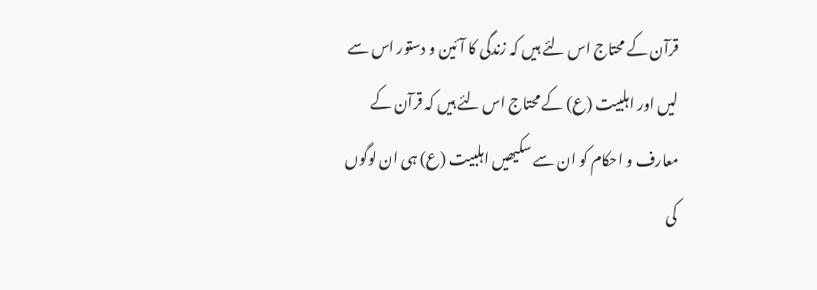قرآن کے محتاج اس لئے ہیں کہ زندگی کا آئین و دستور اس سے لیں اور اہلبیت (ع) کے محتاج اس لئے ہیں کہ قرآن کے معارف و احکام کو ان سے سکیھیں اہلبیت (ع) ہی ان لوگوں کی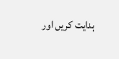ہدایت کریں اور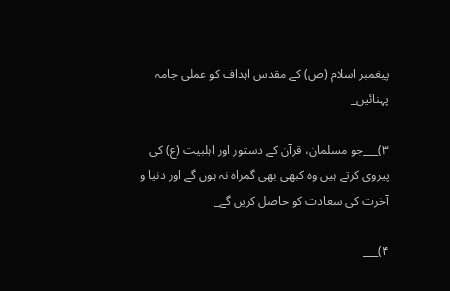پیغمبر اسلام (ص) کے مقدس اہداف کو عملی جامہ پہنائیں_

۳)___جو مسلمان، قرآن کے دستور اور اہلبیت (ع) کی پیروی کرتے ہیں وہ کبھی بھی گمراہ نہ ہوں گے اور دنیا و آخرت کی سعادت کو حاصل کریں گے_

۴)___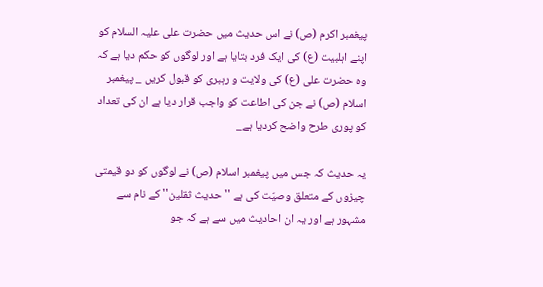پیغمبر اکرم (ص) نے اس حدیث میں حضرت علی علیہ السلام کو اپنے اہلبیت (ع) کی ایک فرد بتایا ہے اور لوگوں کو حکم دیا ہے کہ وہ حضرت علی (ع) کی ولایت و رہبری کو قبول کریں _ پیغمبر اسلام (ص) نے جن کی اطاعت کو واجب قرار دیا ہے ان کی تعداد کو پوری طرح واضح کردیا ہے_

یہ حدیث کہ جس میں پیغمبر اسلام (ص) نے لوگوں کو دو قیمتی چیزوں کے متعلق وصيّت کی ہے '' حدیث ثقلین'' کے نام سے مشہور ہے اور یہ ان احادیث میں سے ہے کہ جو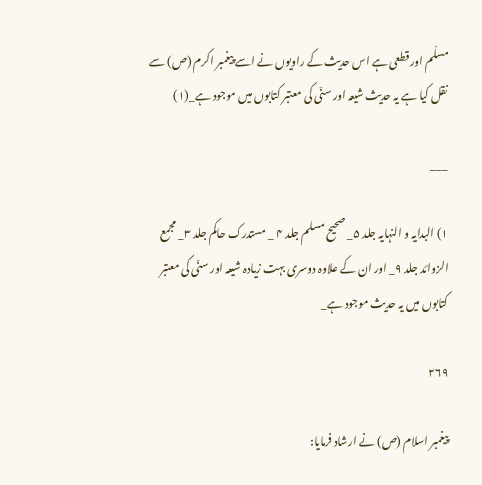مسلّم اور قطعی ہے اس حدیث کے راویوں نے اسے پیغمبر اکرم (ص) سے نقل کیا ہے یہ حدیث شیعہ اور سنّی کی معتبر کتابوں میں موجود ہے_(۱)

___

۱) البدایہ و النہایہ جلد ۵_ صحیح مسلم جلد ۴ _ مستدرک حاکم جلد ۳_ مجمع الزوائد جلد ۹_ اور ان کے علاوہ دوسری بہت زیادہ شیعہ اور سنّی کی معتبر کتابوں میں یہ حدیث موجود ہے_

۲۶۹

پیغمبر اسلام (ص) نے ارشاد فرمایا: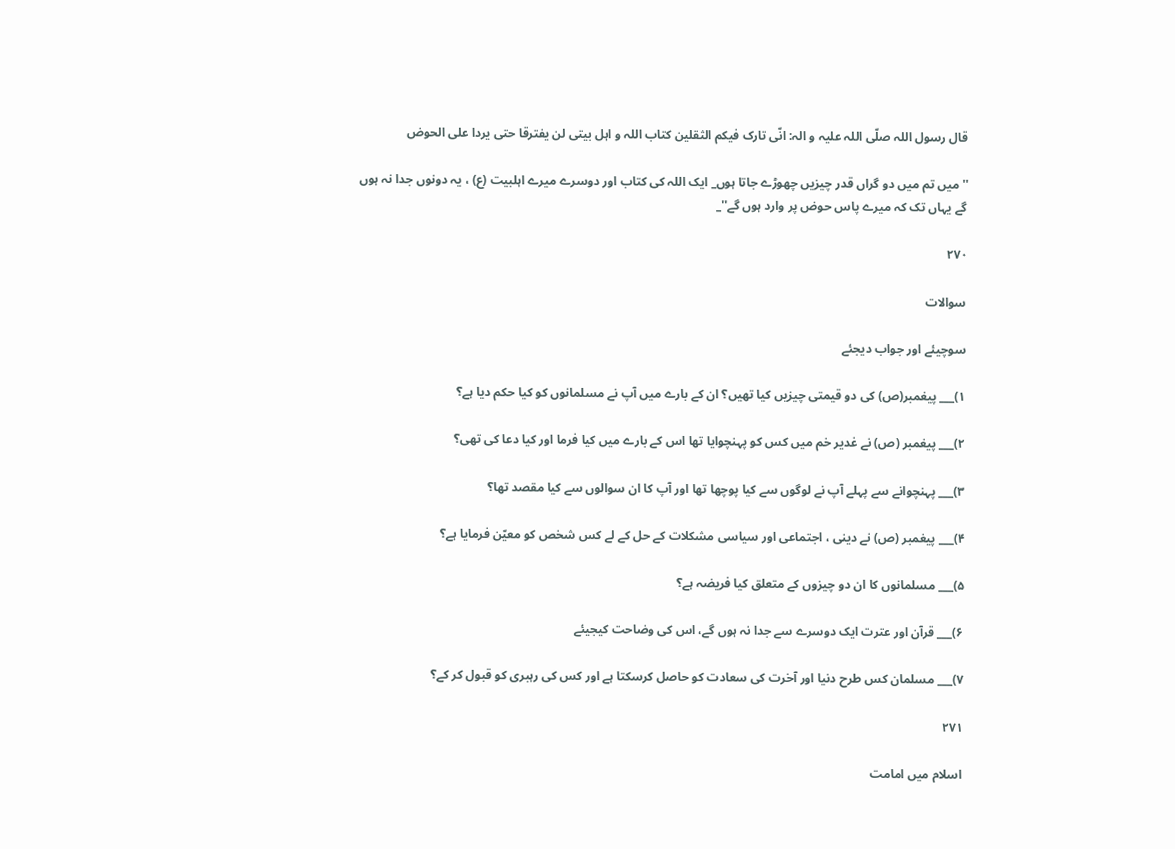قال رسول اللہ صلّی اللہ علیہ و الہ: انّی تارک فیکم الثقلین کتاب اللہ و اہل بیتی لن یفترقا حتی یردا علی الحوض

'' میں تم میں دو گراں قدر چیزیں چھوڑے جاتا ہوں_ ایک اللہ کی کتاب اور دوسرے میرے اہلبیت (ع) ، یہ دونوں جدا نہ ہوں گے یہاں تک کہ میرے پاس حوض پر وارد ہوں گے''_

۲۷۰

سوالات

سوچیئے اور جواب دیجئے

۱)___ پیغمبر(ص) کی دو قیمتی چیزیں کیا تھیں؟ ان کے بارے میں آپ نے مسلمانوں کو کیا حکم دیا ہے؟

۲)___ پیغمبر (ص) نے غدیر خم میں کس کو پہنچوایا تھا اس کے بارے میں کیا فرما اور کیا دعا کی تھی؟

۳)___ پہنچوانے سے پہلے آپ نے لوگوں سے کیا پوچھا تھا اور آپ کا ان سوالوں سے کیا مقصد تھا؟

۴)___ پیغمبر (ص) نے دینی ، اجتماعی اور سیاسی مشکلات کے حل کے لے کس شخص کو معيّن فرمایا ہے؟

۵)___ مسلمانوں کا ان دو چیزوں کے متعلق کیا فریضہ ہے؟

۶)___ قرآن اور عترت ایک دوسرے سے جدا نہ ہوں گے، اس کی وضاحت کیجیئے

۷)___ مسلمان کس طرح دنیا اور آخرت کی سعادت کو حاصل کرسکتا ہے اور کس کی رہبری کو قبول کر کے؟

۲۷۱

اسلام میں امامت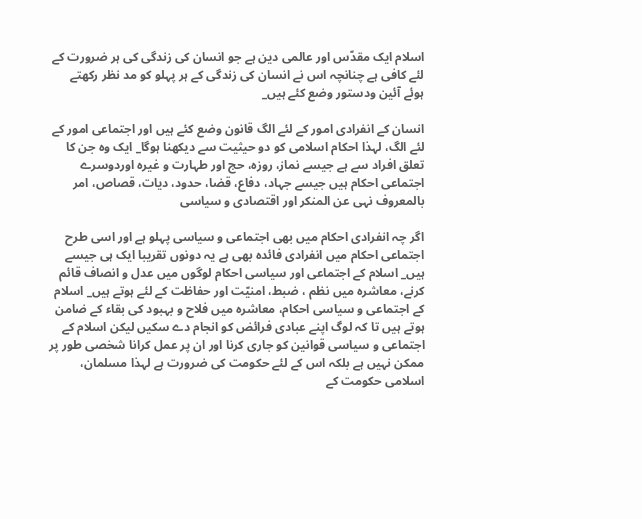اسلام ایک مقدّس اور عالمی دین ہے جو انسان کی زندگی کی ہر ضرورت کے لئے کافی ہے چنانچہ اس نے انسان کی زندگی کے ہر پہلو کو مد نظر رکھتے ہوئے آئین ودستور وضع کئے ہیں_

انسان کے انفرادی امور کے لئے الگ قانون وضع کئے ہیں اور اجتماعی امور کے لئے الگ، لہذا احکام اسلامی کو دو حیثیت سے دیکھنا ہوگا_ ایک وہ جن کا تعلق افراد سے ہے جیسے نماز، روزہ، حج اور طہارت و غیرہ اوردوسرے اجتماعی احکام ہیں جیسے جہاد، دفاع، قضا، حدود، دیات، قصاص، امر بالمعروف نہی عن المنکر اور اقتصادی و سیاسی

اگر چہ انفرادی احکام میں بھی اجتماعی و سیاسی پہلو ہے اور اسی طرح اجتماعی احکام میں انفرادی فائدہ بھی ہے یہ دونوں تقریبا ایک ہی جیسے ہیں_ اسلام کے اجتماعی اور سیاسی احکام لوگوں میں عدل و انصاف قائم کرنے، معاشرہ میں نظم ، ضبط، امنيّت اور حفاظت کے لئے ہوتے ہیں_ اسلام کے اجتماعی و سیاسی احکام، معاشرہ میں فلاح و بہبود کی بقاء کے ضامن ہوتے ہیں تا کہ لوگ اپنے عبادی فرائض کو انجام دے سکیں لیکن اسلام کے اجتماعی و سیاسی قوانین کو جاری کرنا اور ان پر عمل کرانا شخصی طور پر ممکن نہیں ہے بلکہ اس کے لئے حکومت کی ضرورت ہے لہذا مسلمان، اسلامی حکومت کے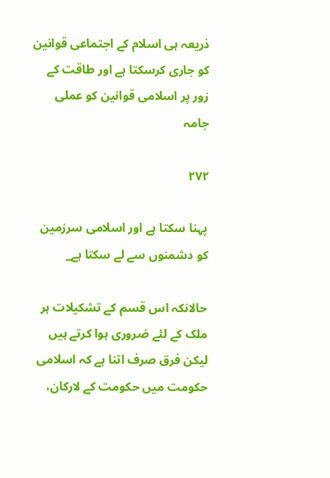ذریعہ ہی اسلام کے اجتماعی قوانین کو جاری کرسکتا ہے اور طاقت کے زور پر اسلامی قوانین کو عملی جامہ

۲۷۲

پہنا سکتا ہے اور اسلامی سرزمین کو دشمنوں سے لے سکتا ہے_

حالانکہ اس قسم کے تشکیلات ہر ملک کے لئے ضروری ہوا کرتے ہیں لیکن فرق صرف اتنا ہے کہ اسلامی حکومت میں حکومت کے لارکان،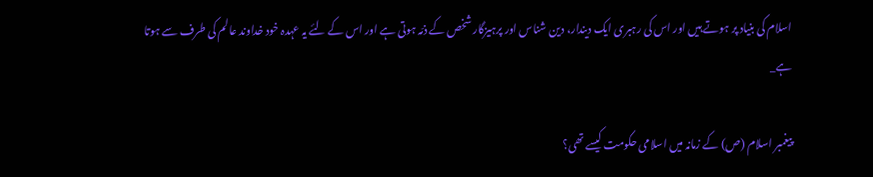اسلام کی بنیاد پر ہوتے ہیں اور اس کی رہبری ایک دیندار، دین شناس اور پرہیزگار شخص کے ذمّہ ہوتی ہے اور اس کے لئے یہ عہدہ خود خداوند عالم کی طرف سے ہوتا ہے_

پیغمبر اسلام (ص) کے زمانہ میں اسلامی حکومت کیسے تھی؟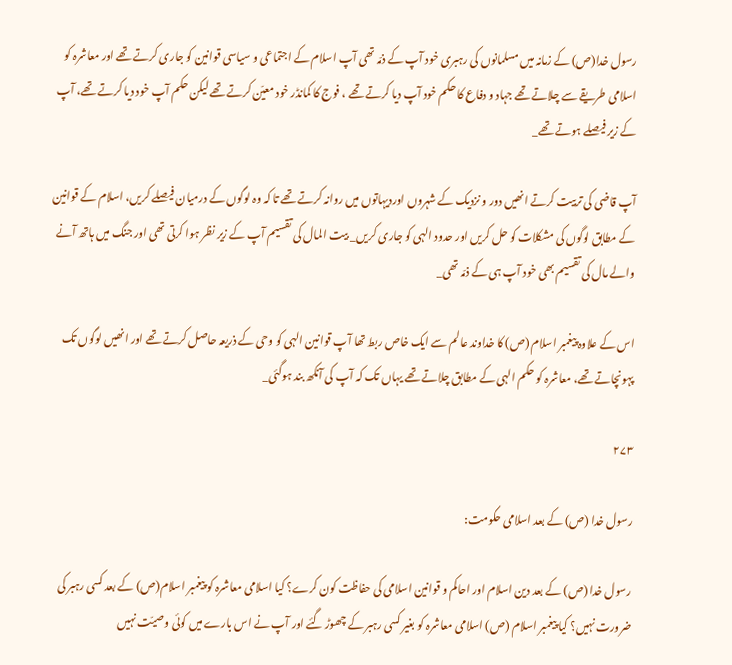رسول خدا(ص) کے زمانہ میں مسلمانوں کی رہبری خود آپ کے ذمّہ تھی آپ اسلام کے اجتماعی و سیاسی قوانین کو جاری کرتے تھے اور معاشرہ کو اسلامی طریقے سے چلاتے تھے جہاد و دفاع کا حکم خود آپ دیا کرتے تھے ، فوج کا کمانڈر خود معيّن کرتے تھے لیکن حکم آپ خود دیا کرتے تھے، آپ کے زیر فیصلے ہوتے تھے_

آپ قاضی کی تربیت کرتے انھیں دور و نزدیک کے شہروں اوردیہاتوں میں روانہ کرتے تھے تا کہ وہ لوگوں کے درمیان فیصلے کریں، اسلام کے قوانین کے مطابق لوگوں کی مشکلات کو حل کریں اور حدود الہی کو جاری کریں_ بیت المال کی تقسیم آپ کے زیر نظر ہوا کرتی تھی اور جنگ میں ہاتھ آنے والے مال کی تقسیم بھی خود آپ ہی کے ذمّہ تھی_

اس کے علاوہ پیغمبر اسلام (ص) کا خداوند عالم سے ایک خاص ربط تھا آپ قوانین الہی کو وحی کے ذریعہ حاصل کرتے تھے اور انھیں لوگوں تک پہونچاتے تھے، معاشرہ کو حکم الہی کے مطابق چلاتے تھے یہاں تک کہ آپ کی آنکھ بند ہوگئی_

۲۷۳

رسول خدا (ص) کے بعد اسلامی حکومت:

رسول خدا (ص) کے بعد دین اسلام اور احاکم و قوانین اسلامی کی حفاظت کون کرے؟ کیا اسلامی معاشرہ کو پیغمبر اسلام(ص) کے بعد کسی رہبر کی ضرورت نہیں؟ کیا پیغمبر اسلام (ص) اسلامی معاشرہ کو بغیر کسی رہبر کے چھوڑ گئے اور آپ نے اس بارے میں کوئی وصيّت نہیں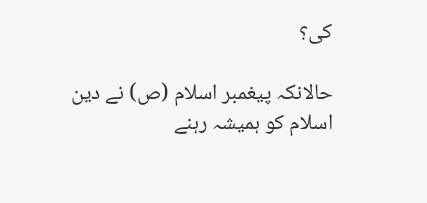کی؟

حالانکہ پیغمبر اسلام (ص) نے دین اسلام کو ہمیشہ رہنے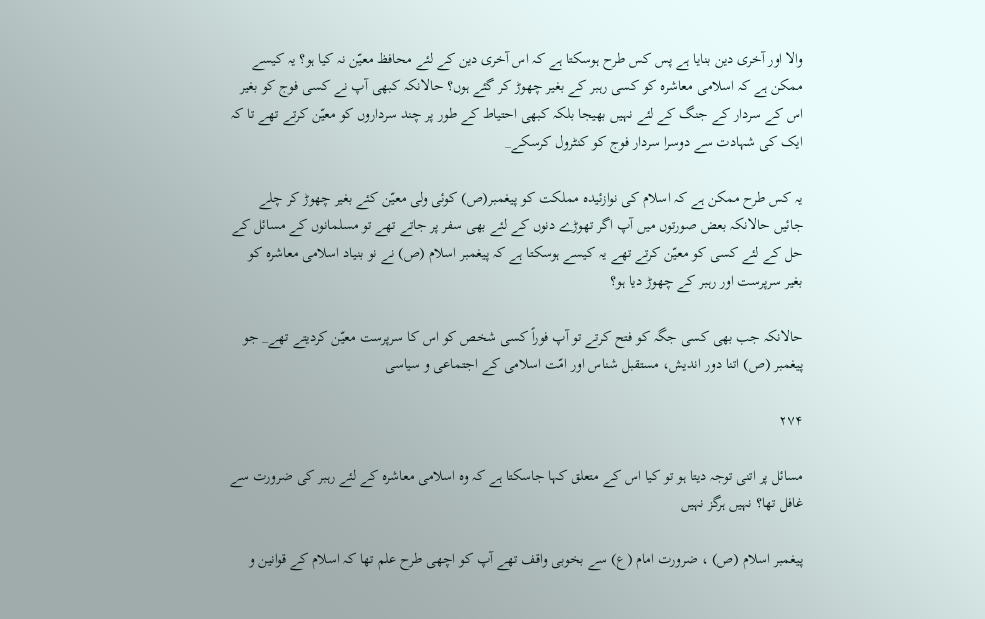والا اور آخری دین بنایا ہے پس کس طرح ہوسکتا ہے کہ اس آخری دین کے لئے محافظ معيّن نہ کیا ہو؟ یہ کیسے ممکن ہے کہ اسلامی معاشرہ کو کسی رہبر کے بغیر چھوڑ کر گئے ہوں؟ حالانکہ کبھی آپ نے کسی فوج کو بغیر اس کے سردار کے جنگ کے لئے نہیں بھیجا بلکہ کبھی احتیاط کے طور پر چند سرداروں کو معيّن کرتے تھے تا کہ ایک کی شہادت سے دوسرا سردار فوج کو کنٹرول کرسکے_

یہ کس طرح ممکن ہے کہ اسلام کی نوازئیدہ مملکت کو پیغمبر(ص) کوئی ولی معيّن کئے بغیر چھوڑ کر چلے جائیں حالانکہ بعض صورتوں میں آپ اگر تھوڑے دنوں کے لئے بھی سفر پر جاتے تھے تو مسلمانوں کے مسائل کے حل کے لئے کسی کو معيّن کرتے تھے یہ کیسے ہوسکتا ہے کہ پیغمبر اسلام (ص) نے نو بنیاد اسلامی معاشرہ کو بغیر سرپرست اور رہبر کے چھوڑ دیا ہو؟

حالانکہ جب بھی کسی جگہ کو فتح کرتے تو آپ فوراً کسی شخص کو اس کا سرپرست معيّن کردیتے تھے_ جو پیغمبر (ص) اتنا دور اندیش، مستقبل شناس اور امّت اسلامی کے اجتماعی و سیاسی

۲۷۴

مسائل پر اتنی توجہ دیتا ہو تو کیا اس کے متعلق کہا جاسکتا ہے کہ وہ اسلامی معاشرہ کے لئے رہبر کی ضرورت سے غافل تھا؟ نہیں ہرگز نہیں

پیغمبر اسلام (ص) ، ضرورت امام (ع) سے بخوبی واقف تھے آپ کو اچھی طرح علم تھا کہ اسلام کے قوانین و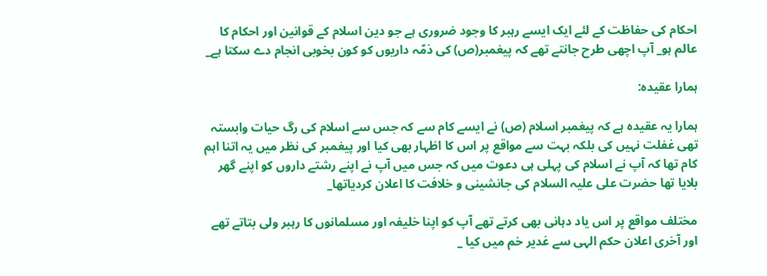احکام کی حفاظت کے لئے ایک ایسے رہبر کا وجود ضروری ہے جو دین اسلام کے قوانین اور احکام کا عالم ہو_ آپ اچھی طرح جانتے تھے کہ پیغمبر(ص) کی ذمّہ داریوں کو کون بخوبی انجام دے سکتا ہے_

ہمارا عقیدہ:

ہمارا یہ عقیدہ ہے کہ پیغمبر اسلام (ص) نے ایسے کام سے کہ جس سے اسلام کی رگ حیات وابستہ تھی غفلت نہیں کی بلکہ بہت سے مواقع پر اس کا اظہار بھی کیا اور پیغمبر کی نظر میں یہ اتنا اہم کام تھا کہ آپ نے اسلام کی پہلی ہی دعوت میں کہ جس میں آپ نے اپنے رشتے داروں کو اپنے گھر بلایا تھا حضرت علی علیہ السلام کی جانشینی و خلافت کا اعلان کردیاتھا_

مختلف مواقع پر اس یاد دہانی بھی کرتے تھے آپ کو اپنا خلیفہ اور مسلمانوں کا رہبر ولی بتاتے تھے اور آخری اعلان حکم الہی سے غدیر خم میں کیا _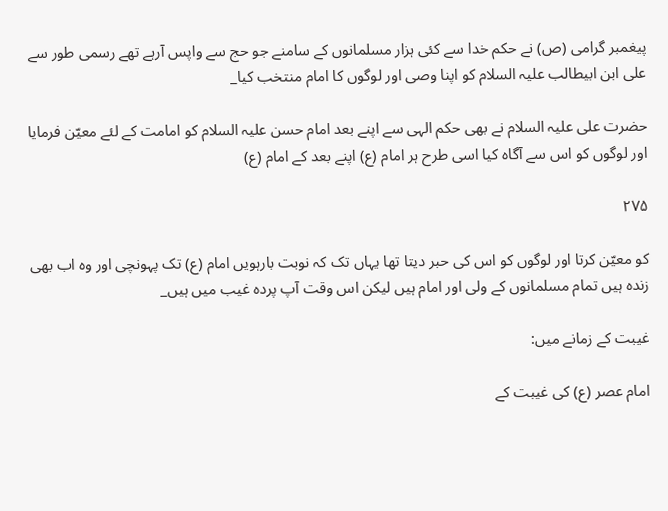پیغمبر گرامی (ص) نے حکم خدا سے کئی ہزار مسلمانوں کے سامنے جو حج سے واپس آرہے تھے رسمی طور سے علی ابن ابیطالب علیہ السلام کو اپنا وصی اور لوگوں کا امام منتخب کیا_

حضرت علی علیہ السلام نے بھی حکم الہی سے اپنے بعد امام حسن علیہ السلام کو امامت کے لئے معيّن فرمایا اور لوگوں کو اس سے آگاہ کیا اسی طرح ہر امام (ع) اپنے بعد کے امام (ع)

۲۷۵

کو معيّن کرتا اور لوگوں کو اس کی حبر دیتا تھا یہاں تک کہ نوبت بارہویں امام (ع) تک پہونچی اور وہ اب بھی زندہ ہیں تمام مسلمانوں کے ولی اور امام ہیں لیکن اس وقت آپ پردہ غیب میں ہیں_

غیبت کے زمانے میں:

امام عصر (ع) کی غیبت کے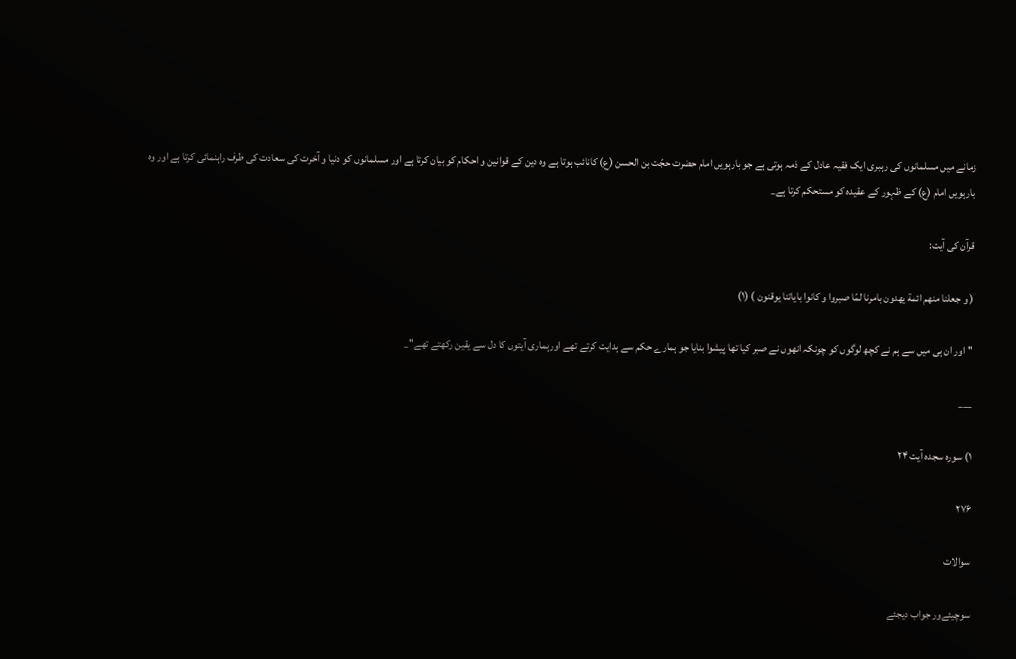زمانے میں مسلمانوں کی رہبری ایک فقیہ عادل کے ذمہ ہوتی ہے جو بارہویں امام حضرت حجّت بن الحسن (ع) کانائب ہوتا ہے وہ دین کے قوانین و احکام کو بیان کرتا ہے اور مسلمانوں کو دنیا و آخرت کی سعادت کی طرف راہنمائی کرتا ہے اور وہ بارہویں امام (ع) کے ظہور کے عقیدہ کو مستحکم کرتا ہے_

قرآن کی آیت:

( و جعلنا منهم ائمة یهدون بامرنا لمّا صبروا و کانوا بایاتنا یوقنون ) (۱)

'' اور ان ہی میں سے ہم نے کچھ لوگوں کو چونکہ انھوں نے صبر کیا تھا پیشوا بنایا جو ہمارے حکم سے ہدایت کرتے تھے اورہماری آیتوں کا دل سے یقین رکھتے تھے''_

___

۱) سورہ سجدہ آیت ۲۴

۲۷۶

سوالات

سوچیئےور جواب دیجئے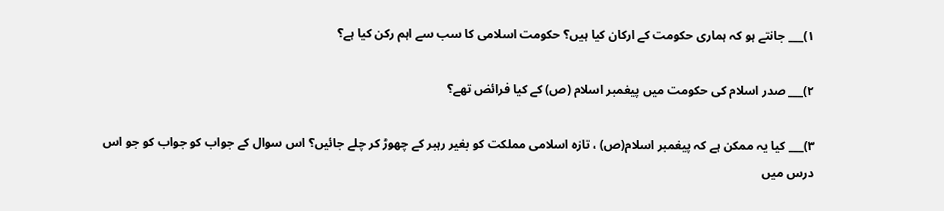۱)___ جانتے ہو کہ ہماری حکومت کے ارکان کیا ہیں؟ حکومت اسلامی کا سب سے اہم رکن کیا ہے؟

۲)___ صدر اسلام کی حکومت میں پیغمبر اسلام (ص) کے کیا فرائض تھے؟

۳)___ کیا یہ ممکن ہے کہ پیغمبر اسلام(ص) ، تازہ اسلامی مملکت کو بغیر رہبر کے چھوڑ کر چلے جائیں؟ اس سوال کے جواب کو جواب کو جو اس درس میں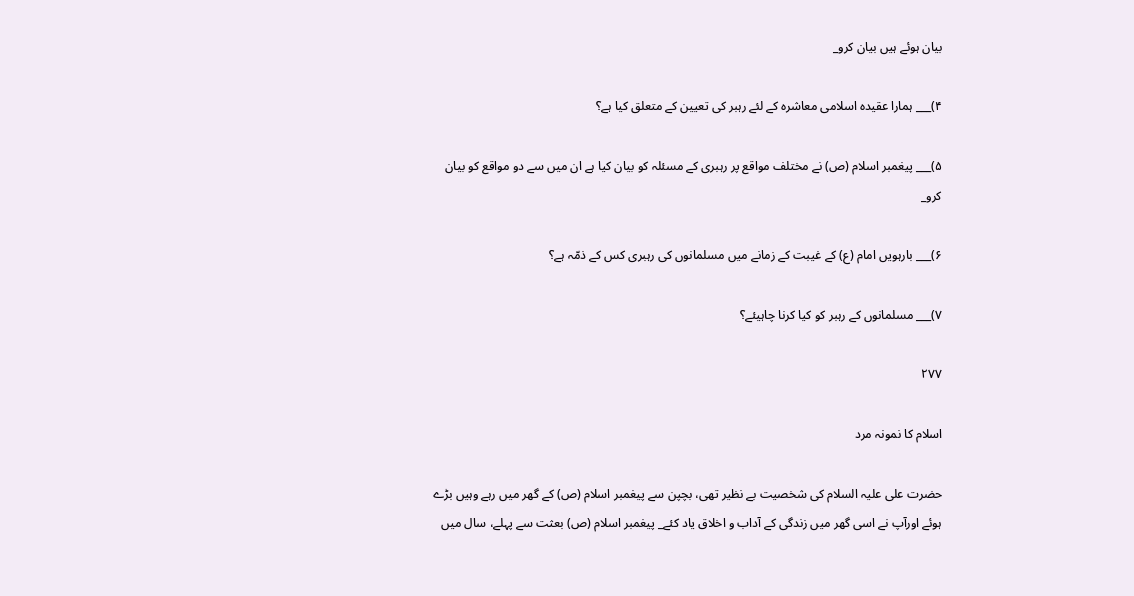بیان ہوئے ہیں بیان کرو_

۴)___ ہمارا عقیدہ اسلامی معاشرہ کے لئے رہبر کی تعیین کے متعلق کیا ہے؟

۵)___ پیغمبر اسلام (ص) نے مختلف مواقع پر رہبری کے مسئلہ کو بیان کیا ہے ان میں سے دو مواقع کو بیان کرو_

۶)___ بارہویں امام (ع) کے غیبت کے زمانے میں مسلمانوں کی رہبری کس کے ذمّہ ہے؟

۷)___ مسلمانوں کے رہبر کو کیا کرنا چاہیئے؟

۲۷۷

اسلام کا نمونہ مرد

حضرت علی علیہ السلام کی شخصیت بے نظیر تھی، بچپن سے پیغمبر اسلام (ص) کے گھر میں رہے وہیں بڑے ہوئے اورآپ نے اسی گھر میں زندگی کے آداب و اخلاق یاد کئے_ پیغمبر اسلام (ص) بعثت سے پہلے، سال میں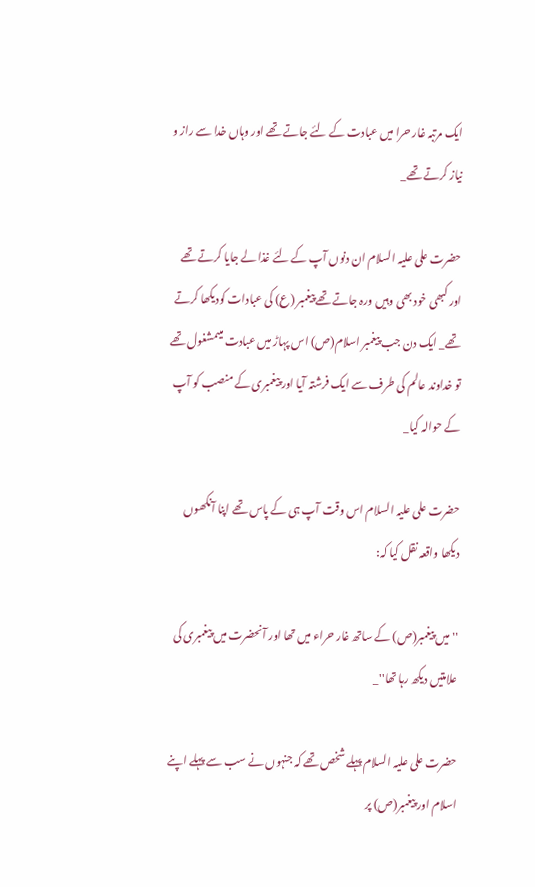ایک مرتبہ غار حرا میں عبادت کے لئے جاتے تھے اور وہاں خدا سے راز و نیاز کرتے تھے_

حضرت علی علیہ السلام ان دنوں آپ کے لئے غذا لے جایا کرتے تھے اور کبھی خود بھی وہیں ورہ جاتے تھے پیغمبر (ع) کی عبادات کودیکھا کرتے تھے_ ایک دن جب پیغمبر اسلام(ص) اس پہاڑ میں عبادت میںمشغول تھے تو خداوند عالم کی طرف سے ایک فرشتہ آیا اور پیغمبری کے منصب کو آپ کے حوالہ کیا_

حضرت علی علیہ السلام اس وقت آپ ہی کے پاس تھے اپنا آنکھوں دیکھا واقعہ نقل کیا کہ:

'' میں پیغمبر(ص) کے ساتھ غار حراء میں تھا اور آنحضرت میں پیغمبری کی علامتیں دیکھ رہا تھا''_

حضرت علی علیہ السلام پہلے شخص تھے کہ جنہوں نے سب سے پہلے اپنے اسلام اور پیغمبر(ص) پر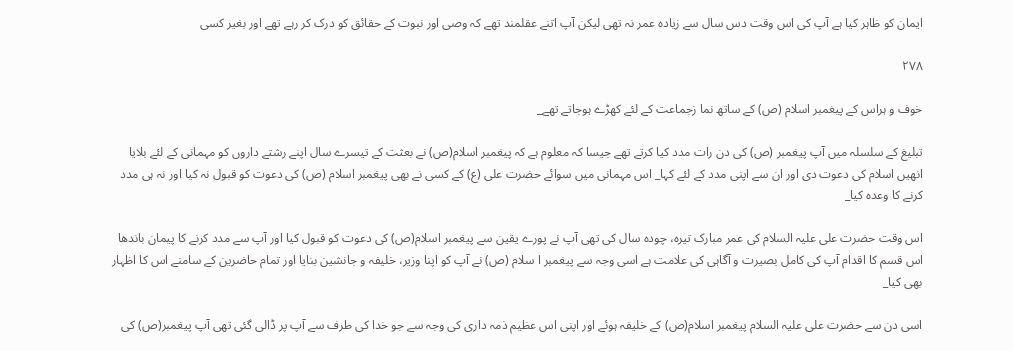ایمان کو ظاہر کیا ہے آپ کی اس وقت دس سال سے زیادہ عمر نہ تھی لیکن آپ اتنے عقلمند تھے کہ وصی اور نبوت کے حقائق کو درک کر رہے تھے اور بغیر کسی

۲۷۸

خوف و ہراس کے پیغمبر اسلام (ص) کے ساتھ نما زجماعت کے لئے کھڑے ہوجاتے تھے_

تبلیغ کے سلسلہ میں آپ پیغمبر (ص) کی دن رات مدد کیا کرتے تھے جیسا کہ معلوم ہے کہ پیغمبر اسلام(ص) نے بعثت کے تیسرے سال اپنے رشتے داروں کو مہمانی کے لئے بلایا انھیں اسلام کی دعوت دی اور ان سے اپنی مدد کے لئے کہا_ اس مہمانی میں سوائے حضرت علی (ع) کے کسی نے بھی پیغمبر اسلام (ص) کی دعوت کو قبول نہ کیا اور نہ ہی مدد کرنے کا وعدہ کیا_

اس وقت حضرت علی علیہ السلام کی عمر مبارک تیرہ، چودہ سال کی تھی آپ نے پورے یقین سے پیغمبر اسلام(ص) کی دعوت کو قبول کیا اور آپ سے مدد کرنے کا پیمان باندھا اس قسم کا اقدام آپ کی کامل بصیرت و آگاہی کی علامت ہے اسی وجہ سے پیغمبر ا سلام (ص) نے آپ کو اپنا وزیر، خلیفہ و جانشین بنایا اور تمام حاضرین کے سامنے اس کا اظہار بھی کیا_

اسی دن سے حضرت علی علیہ السلام پیغمبر اسلام(ص) کے خلیفہ ہوئے اور اپنی اس عظیم ذمہ داری کی وجہ سے جو خدا کی طرف سے آپ پر ڈالی گئی تھی آپ پیغمبر(ص) کی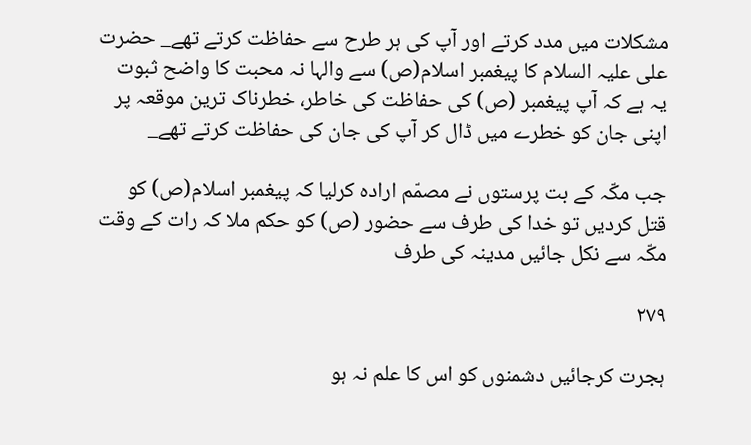مشکلات میں مدد کرتے اور آپ کی ہر طرح سے حفاظت کرتے تھے_ حضرت علی علیہ السلام کا پیغمبر اسلام(ص) سے والہا نہ محبت کا واضح ثبوت یہ ہے کہ آپ پیغمبر (ص) کی حفاظت کی خاطر، خطرناک ترین موقعہ پر اپنی جان کو خطرے میں ڈال کر آپ کی جان کی حفاظت کرتے تھے_

جب مكّہ کے بت پرستوں نے مصمّم ارادہ کرلیا کہ پیغمبر اسلام(ص) کو قتل کردیں تو خدا کی طرف سے حضور (ص) کو حکم ملا کہ رات کے وقت مكّہ سے نکل جائیں مدینہ کی طرف

۲۷۹

ہجرت کرجائیں دشمنوں کو اس کا علم نہ ہو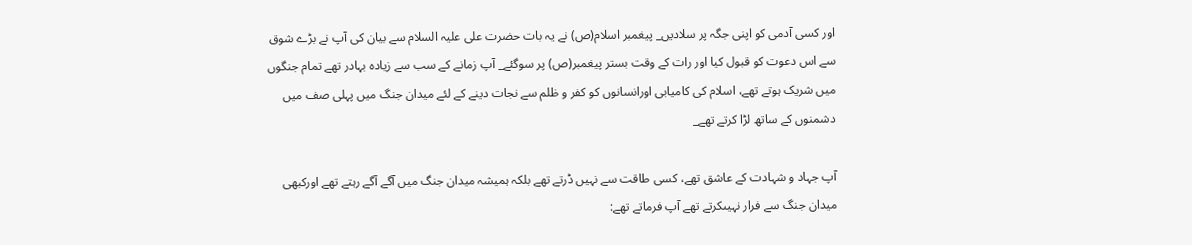اور کسی آدمی کو اپنی جگہ پر سلادیں_ پیغمبر اسلام(ص) نے یہ بات حضرت علی علیہ السلام سے بیان کی آپ نے بڑے شوق سے اس دعوت کو قبول کیا اور رات کے وقت بستر پیغمبر(ص) پر سوگئے_ آپ زمانے کے سب سے زیادہ بہادر تھے تمام جنگوں میں شریک ہوتے تھے، اسلام کی کامیابی اورانسانوں کو کفر و ظلم سے نجات دینے کے لئے میدان جنگ میں پہلی صف میں دشمنوں کے ساتھ لڑا کرتے تھے_

آپ جہاد و شہادت کے عاشق تھے، کسی طاقت سے نہیں ڈرتے تھے بلکہ ہمیشہ میدان جنگ میں آگے آگے رہتے تھے اورکبھی میدان جنگ سے فرار نہیںکرتے تھے آپ فرماتے تھے: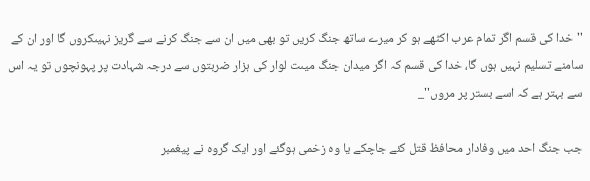'' خدا کی قسم اگر تمام عرب اکٹھے ہو کر میرے ساتھ جنگ کریں تو بھی میں ان سے جنگ کرنے سے گریز نہیںکروں گا اور ان کے سامنے تسلیم نہیں ہوں گا، خدا کی قسم کہ اگر میدان جنگ میںت لوار کی ہزار ضربتوں سے درجہ شہادت پر پہونچوں تو یہ اس سے بہتر ہے کہ اسے بستر پر مروں''_

جب جنگ احد میں وفادار محافظ قتل کئے جاچکے یا وہ زخمی ہوگئے اور ایک گروہ نے پیغمبر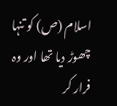اسلام (ص) کو تنہا چھوڑ دیا تھا اور وہ فرار کر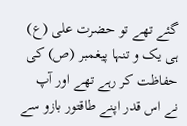گئے تھے تو حضرت علی (ع) ہی یک و تنہا پیغمبر (ص) کی حفاظت کر رہے تھے اور آپ نے اس قدر اپنے طاقتور بازو سے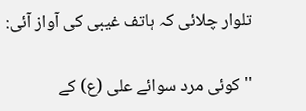تلوار چلائی کہ ہاتف غیبی کی آواز آئی:

'' کوئی مرد سوائے علی (ع) کے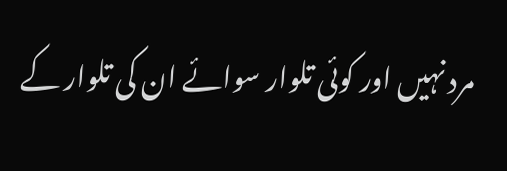مرد نہیں اور کوئی تلوار سوائے ان کی تلوار کے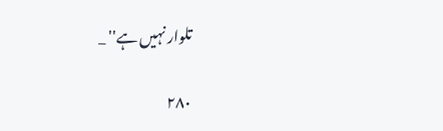تلوار نہیں ہے'' _

۲۸۰